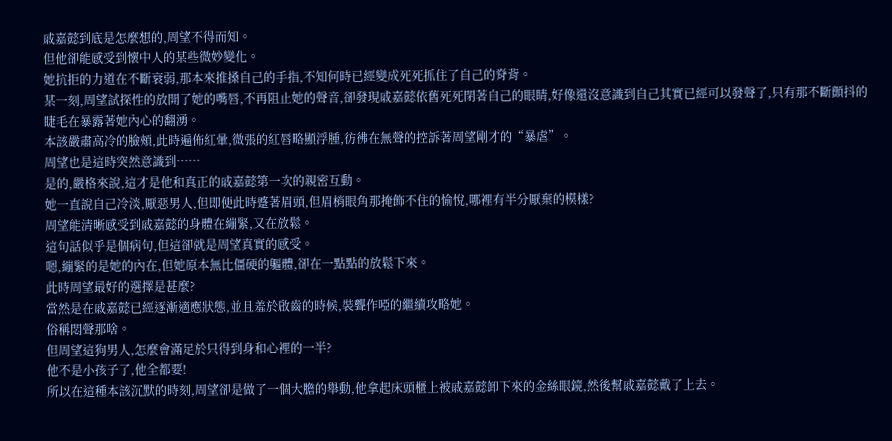戚嘉懿到底是怎麼想的,周望不得而知。
但他卻能感受到懷中人的某些微妙變化。
她抗拒的力道在不斷衰弱,那本來推搡自己的手指,不知何時已經變成死死抓住了自己的脊背。
某一刻,周望試探性的放開了她的嘴唇,不再阻止她的聲音,卻發現戚嘉懿依舊死死閉著自己的眼睛,好像還沒意識到自己其實已經可以發聲了,只有那不斷顫抖的睫毛在暴露著她內心的翻湧。
本該嚴肅高冷的臉頰,此時遍佈紅暈,微張的紅唇略顯浮腫,彷彿在無聲的控訴著周望剛才的“暴虐”。
周望也是這時突然意識到……
是的,嚴格來說,這才是他和真正的戚嘉懿第一次的親密互動。
她一直說自己冷淡,厭惡男人,但即便此時蹙著眉頭,但眉梢眼角那掩飾不住的愉悅,哪裡有半分厭棄的模樣?
周望能清晰感受到戚嘉懿的身體在繃緊,又在放鬆。
這句話似乎是個病句,但這卻就是周望真實的感受。
嗯,繃緊的是她的內在,但她原本無比僵硬的軀體,卻在一點點的放鬆下來。
此時周望最好的選擇是甚麼?
當然是在戚嘉懿已經逐漸適應狀態,並且羞於啟齒的時候,裝聾作啞的繼續攻略她。
俗稱悶聲那啥。
但周望這狗男人,怎麼會滿足於只得到身和心裡的一半?
他不是小孩子了,他全都要!
所以在這種本該沉默的時刻,周望卻是做了一個大膽的舉動,他拿起床頭櫃上被戚嘉懿卸下來的金絲眼鏡,然後幫戚嘉懿戴了上去。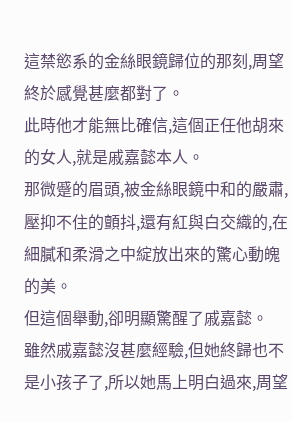這禁慾系的金絲眼鏡歸位的那刻,周望終於感覺甚麼都對了。
此時他才能無比確信,這個正任他胡來的女人,就是戚嘉懿本人。
那微蹙的眉頭,被金絲眼鏡中和的嚴肅,壓抑不住的顫抖,還有紅與白交織的,在細膩和柔滑之中綻放出來的驚心動魄的美。
但這個舉動,卻明顯驚醒了戚嘉懿。
雖然戚嘉懿沒甚麼經驗,但她終歸也不是小孩子了,所以她馬上明白過來,周望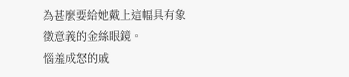為甚麼要給她戴上這幅具有象徵意義的金絲眼鏡。
惱羞成怒的戚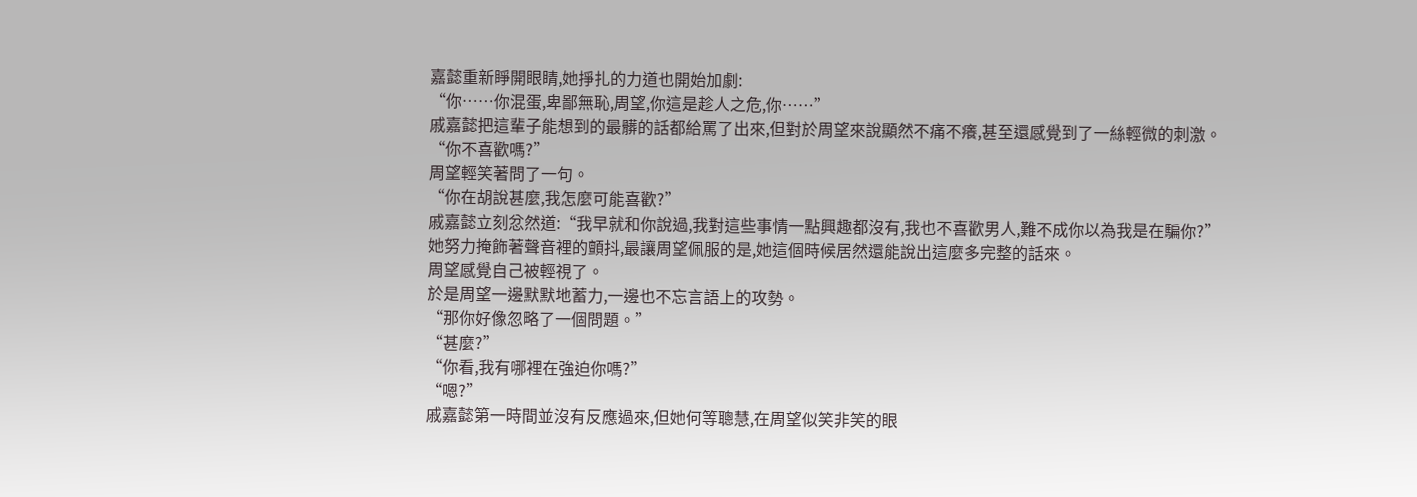嘉懿重新睜開眼睛,她掙扎的力道也開始加劇:
“你……你混蛋,卑鄙無恥,周望,你這是趁人之危,你……”
戚嘉懿把這輩子能想到的最髒的話都給罵了出來,但對於周望來說顯然不痛不癢,甚至還感覺到了一絲輕微的刺激。
“你不喜歡嗎?”
周望輕笑著問了一句。
“你在胡說甚麼,我怎麼可能喜歡?”
戚嘉懿立刻忿然道:“我早就和你說過,我對這些事情一點興趣都沒有,我也不喜歡男人,難不成你以為我是在騙你?”
她努力掩飾著聲音裡的顫抖,最讓周望佩服的是,她這個時候居然還能說出這麼多完整的話來。
周望感覺自己被輕視了。
於是周望一邊默默地蓄力,一邊也不忘言語上的攻勢。
“那你好像忽略了一個問題。”
“甚麼?”
“你看,我有哪裡在強迫你嗎?”
“嗯?”
戚嘉懿第一時間並沒有反應過來,但她何等聰慧,在周望似笑非笑的眼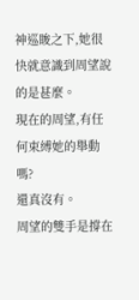神巡睃之下,她很快就意識到周望說的是甚麼。
現在的周望,有任何束縛她的舉動嗎?
還真沒有。
周望的雙手是撐在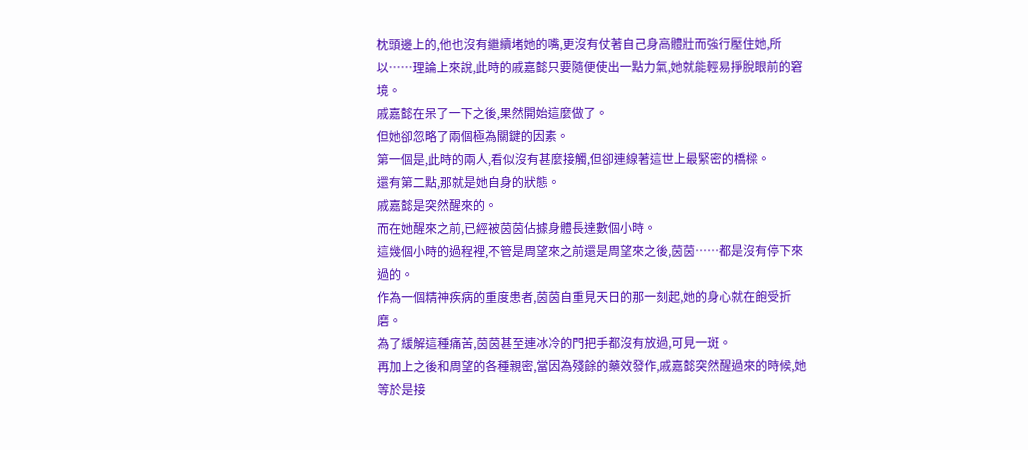枕頭邊上的,他也沒有繼續堵她的嘴,更沒有仗著自己身高體壯而強行壓住她,所以……理論上來說,此時的戚嘉懿只要隨便使出一點力氣,她就能輕易掙脫眼前的窘境。
戚嘉懿在呆了一下之後,果然開始這麼做了。
但她卻忽略了兩個極為關鍵的因素。
第一個是,此時的兩人,看似沒有甚麼接觸,但卻連線著這世上最緊密的橋樑。
還有第二點,那就是她自身的狀態。
戚嘉懿是突然醒來的。
而在她醒來之前,已經被茵茵佔據身體長達數個小時。
這幾個小時的過程裡,不管是周望來之前還是周望來之後,茵茵……都是沒有停下來過的。
作為一個精神疾病的重度患者,茵茵自重見天日的那一刻起,她的身心就在飽受折磨。
為了緩解這種痛苦,茵茵甚至連冰冷的門把手都沒有放過,可見一斑。
再加上之後和周望的各種親密,當因為殘餘的藥效發作,戚嘉懿突然醒過來的時候,她等於是接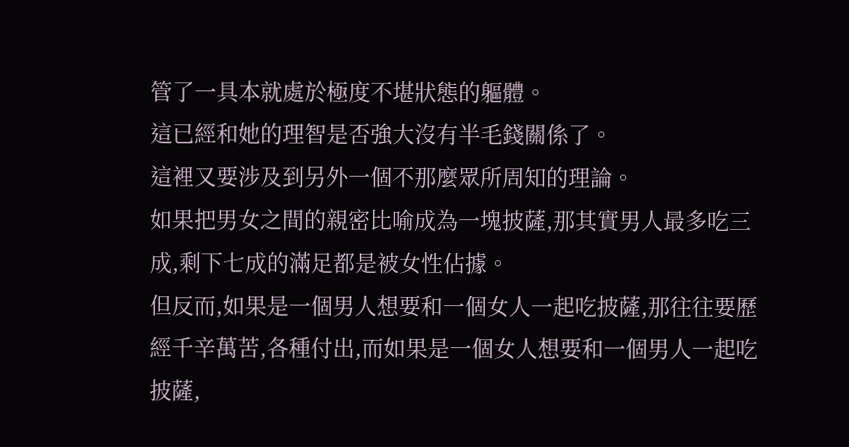管了一具本就處於極度不堪狀態的軀體。
這已經和她的理智是否強大沒有半毛錢關係了。
這裡又要涉及到另外一個不那麼眾所周知的理論。
如果把男女之間的親密比喻成為一塊披薩,那其實男人最多吃三成,剩下七成的滿足都是被女性佔據。
但反而,如果是一個男人想要和一個女人一起吃披薩,那往往要歷經千辛萬苦,各種付出,而如果是一個女人想要和一個男人一起吃披薩,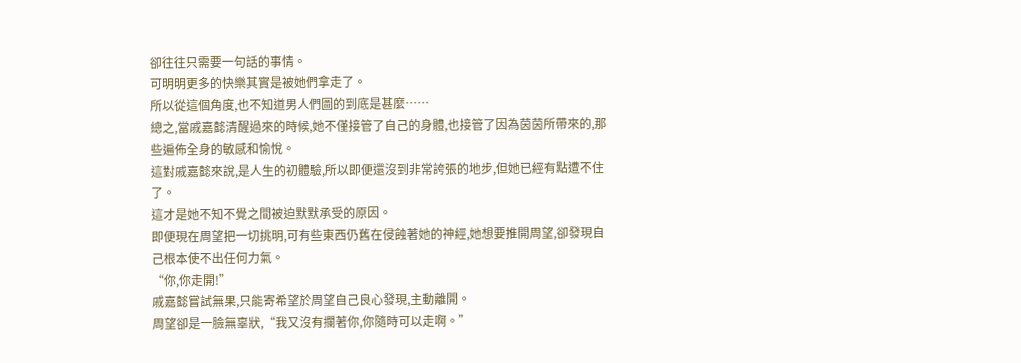卻往往只需要一句話的事情。
可明明更多的快樂其實是被她們拿走了。
所以從這個角度,也不知道男人們圖的到底是甚麼……
總之,當戚嘉懿清醒過來的時候,她不僅接管了自己的身體,也接管了因為茵茵所帶來的,那些遍佈全身的敏感和愉悅。
這對戚嘉懿來說,是人生的初體驗,所以即便還沒到非常誇張的地步,但她已經有點遭不住了。
這才是她不知不覺之間被迫默默承受的原因。
即便現在周望把一切挑明,可有些東西仍舊在侵蝕著她的神經,她想要推開周望,卻發現自己根本使不出任何力氣。
“你,你走開!”
戚嘉懿嘗試無果,只能寄希望於周望自己良心發現,主動離開。
周望卻是一臉無辜狀,“我又沒有攔著你,你隨時可以走啊。”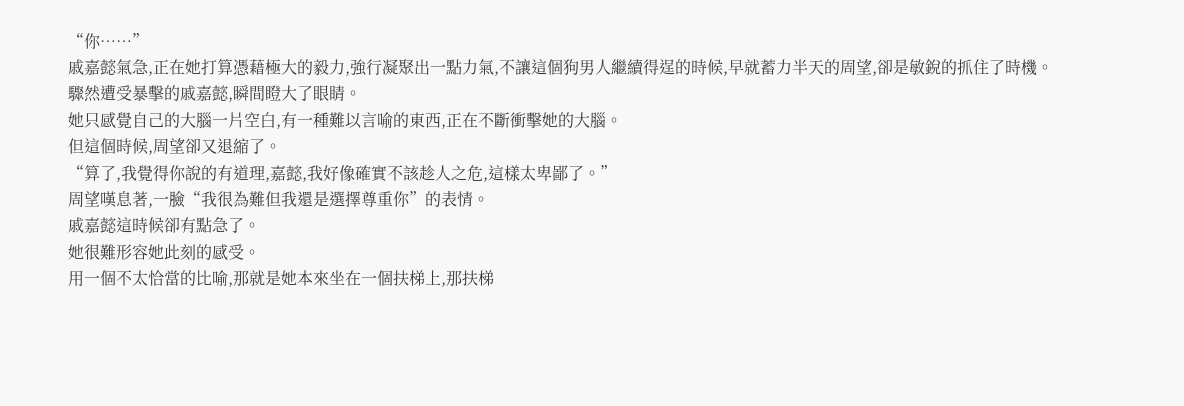“你……”
戚嘉懿氣急,正在她打算憑藉極大的毅力,強行凝聚出一點力氣,不讓這個狗男人繼續得逞的時候,早就蓄力半天的周望,卻是敏銳的抓住了時機。
驟然遭受暴擊的戚嘉懿,瞬間瞪大了眼睛。
她只感覺自己的大腦一片空白,有一種難以言喻的東西,正在不斷衝擊她的大腦。
但這個時候,周望卻又退縮了。
“算了,我覺得你說的有道理,嘉懿,我好像確實不該趁人之危,這樣太卑鄙了。”
周望嘆息著,一臉“我很為難但我還是選擇尊重你”的表情。
戚嘉懿這時候卻有點急了。
她很難形容她此刻的感受。
用一個不太恰當的比喻,那就是她本來坐在一個扶梯上,那扶梯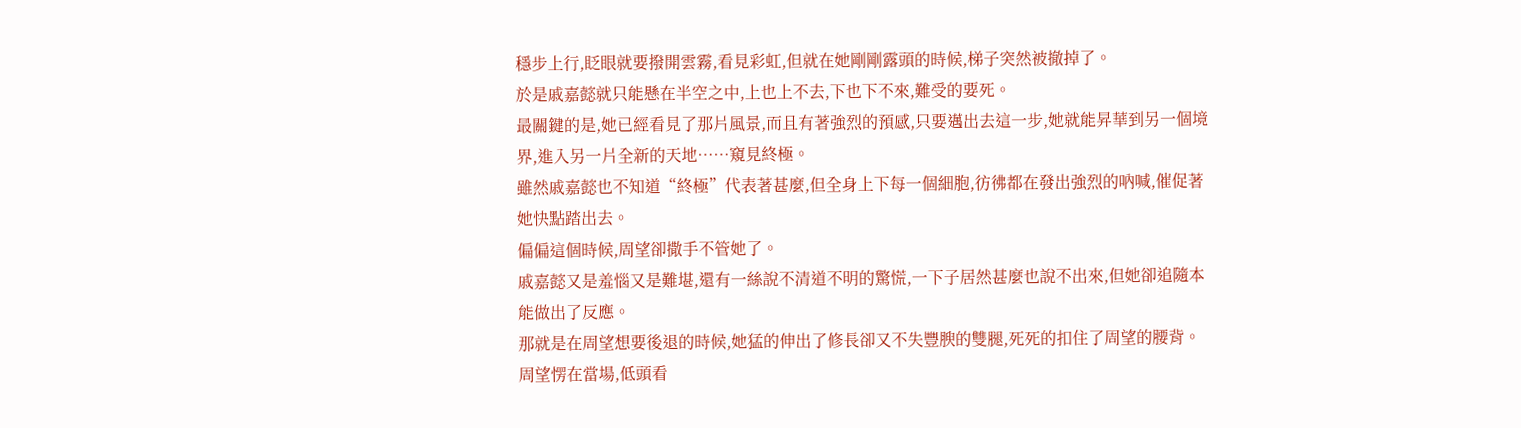穩步上行,眨眼就要撥開雲霧,看見彩虹,但就在她剛剛露頭的時候,梯子突然被撤掉了。
於是戚嘉懿就只能懸在半空之中,上也上不去,下也下不來,難受的要死。
最關鍵的是,她已經看見了那片風景,而且有著強烈的預感,只要邁出去這一步,她就能昇華到另一個境界,進入另一片全新的天地……窺見終極。
雖然戚嘉懿也不知道“終極”代表著甚麼,但全身上下每一個細胞,彷彿都在發出強烈的吶喊,催促著她快點踏出去。
偏偏這個時候,周望卻撒手不管她了。
戚嘉懿又是羞惱又是難堪,還有一絲說不清道不明的驚慌,一下子居然甚麼也說不出來,但她卻追隨本能做出了反應。
那就是在周望想要後退的時候,她猛的伸出了修長卻又不失豐腴的雙腿,死死的扣住了周望的腰背。
周望愣在當場,低頭看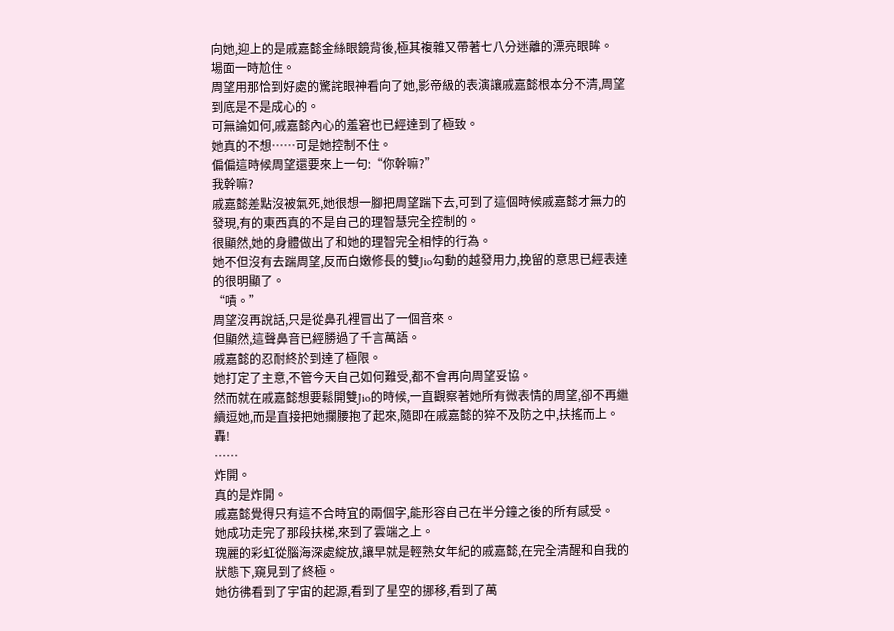向她,迎上的是戚嘉懿金絲眼鏡背後,極其複雜又帶著七八分迷離的漂亮眼眸。
場面一時尬住。
周望用那恰到好處的驚詫眼神看向了她,影帝級的表演讓戚嘉懿根本分不清,周望到底是不是成心的。
可無論如何,戚嘉懿內心的羞窘也已經達到了極致。
她真的不想……可是她控制不住。
偏偏這時候周望還要來上一句:“你幹嘛?”
我幹嘛?
戚嘉懿差點沒被氣死,她很想一腳把周望踹下去,可到了這個時候戚嘉懿才無力的發現,有的東西真的不是自己的理智慧完全控制的。
很顯然,她的身體做出了和她的理智完全相悖的行為。
她不但沒有去踹周望,反而白嫩修長的雙Jio勾動的越發用力,挽留的意思已經表達的很明顯了。
“嘖。”
周望沒再說話,只是從鼻孔裡冒出了一個音來。
但顯然,這聲鼻音已經勝過了千言萬語。
戚嘉懿的忍耐終於到達了極限。
她打定了主意,不管今天自己如何難受,都不會再向周望妥協。
然而就在戚嘉懿想要鬆開雙Jio的時候,一直觀察著她所有微表情的周望,卻不再繼續逗她,而是直接把她攔腰抱了起來,隨即在戚嘉懿的猝不及防之中,扶搖而上。
轟!
……
炸開。
真的是炸開。
戚嘉懿覺得只有這不合時宜的兩個字,能形容自己在半分鐘之後的所有感受。
她成功走完了那段扶梯,來到了雲端之上。
瑰麗的彩虹從腦海深處綻放,讓早就是輕熟女年紀的戚嘉懿,在完全清醒和自我的狀態下,窺見到了終極。
她彷彿看到了宇宙的起源,看到了星空的挪移,看到了萬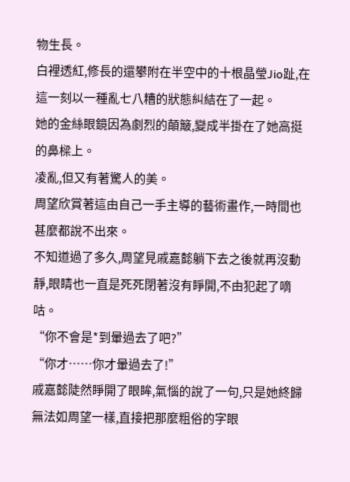物生長。
白裡透紅,修長的還攀附在半空中的十根晶瑩Jio趾,在這一刻以一種亂七八糟的狀態糾結在了一起。
她的金絲眼鏡因為劇烈的顛簸,變成半掛在了她高挺的鼻樑上。
凌亂,但又有著驚人的美。
周望欣賞著這由自己一手主導的藝術畫作,一時間也甚麼都說不出來。
不知道過了多久,周望見戚嘉懿躺下去之後就再沒動靜,眼睛也一直是死死閉著沒有睜開,不由犯起了嘀咕。
“你不會是*到暈過去了吧?”
“你才……你才暈過去了!”
戚嘉懿陡然睜開了眼眸,氣惱的說了一句,只是她終歸無法如周望一樣,直接把那麼粗俗的字眼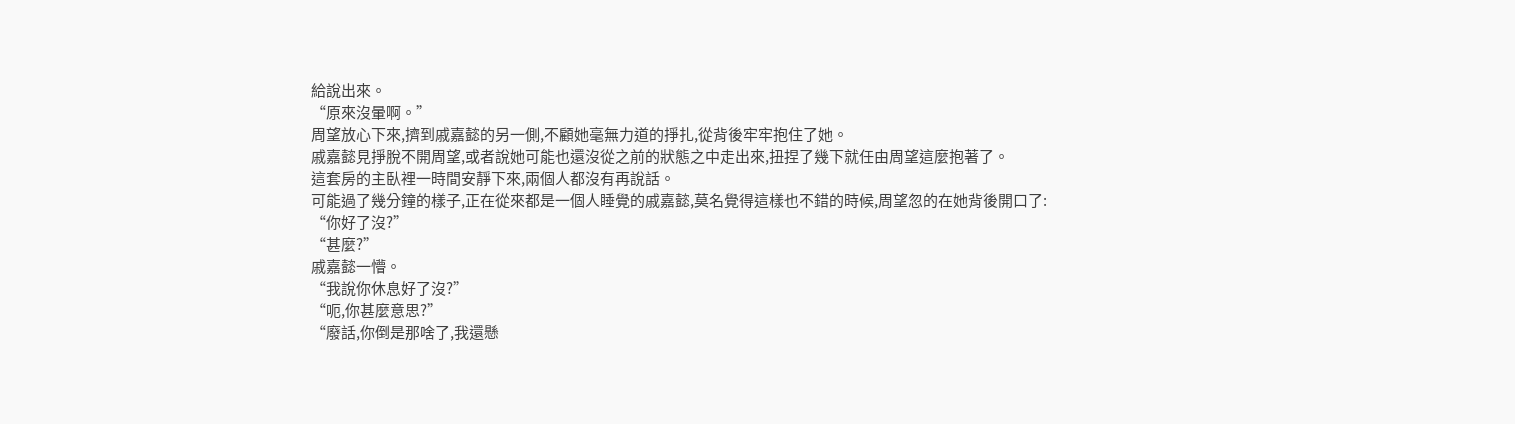給說出來。
“原來沒暈啊。”
周望放心下來,擠到戚嘉懿的另一側,不顧她毫無力道的掙扎,從背後牢牢抱住了她。
戚嘉懿見掙脫不開周望,或者說她可能也還沒從之前的狀態之中走出來,扭捏了幾下就任由周望這麼抱著了。
這套房的主臥裡一時間安靜下來,兩個人都沒有再說話。
可能過了幾分鐘的樣子,正在從來都是一個人睡覺的戚嘉懿,莫名覺得這樣也不錯的時候,周望忽的在她背後開口了:
“你好了沒?”
“甚麼?”
戚嘉懿一懵。
“我說你休息好了沒?”
“呃,你甚麼意思?”
“廢話,你倒是那啥了,我還懸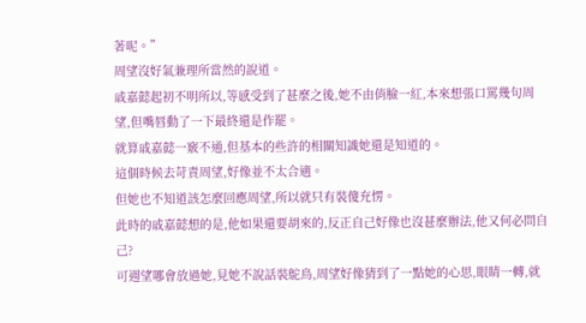著呢。”
周望沒好氣兼理所當然的說道。
戚嘉懿起初不明所以,等感受到了甚麼之後,她不由俏臉一紅,本來想張口罵幾句周望,但嘴唇動了一下最終還是作罷。
就算戚嘉懿一竅不通,但基本的些許的相關知識她還是知道的。
這個時候去苛責周望,好像並不太合適。
但她也不知道該怎麼回應周望,所以就只有裝傻充愣。
此時的戚嘉懿想的是,他如果還要胡來的,反正自己好像也沒甚麼辦法,他又何必問自己?
可週望哪會放過她,見她不說話裝鴕鳥,周望好像猜到了一點她的心思,眼睛一轉,就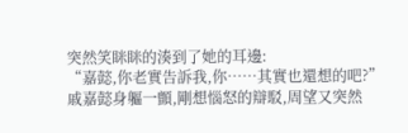突然笑眯眯的湊到了她的耳邊:
“嘉懿,你老實告訴我,你……其實也還想的吧?”
戚嘉懿身軀一顫,剛想惱怒的辯駁,周望又突然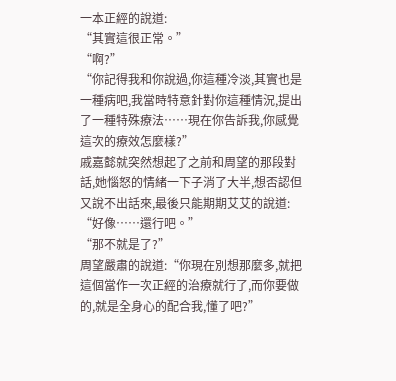一本正經的說道:
“其實這很正常。”
“啊?”
“你記得我和你說過,你這種冷淡,其實也是一種病吧,我當時特意針對你這種情況,提出了一種特殊療法……現在你告訴我,你感覺這次的療效怎麼樣?”
戚嘉懿就突然想起了之前和周望的那段對話,她惱怒的情緒一下子消了大半,想否認但又說不出話來,最後只能期期艾艾的說道:
“好像……還行吧。”
“那不就是了?”
周望嚴肅的說道:“你現在別想那麼多,就把這個當作一次正經的治療就行了,而你要做的,就是全身心的配合我,懂了吧?”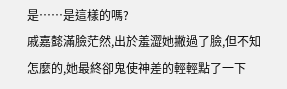是……是這樣的嗎?
戚嘉懿滿臉茫然,出於羞澀她撇過了臉,但不知怎麼的,她最終卻鬼使神差的輕輕點了一下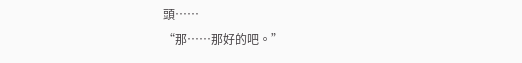頭……
“那……那好的吧。”